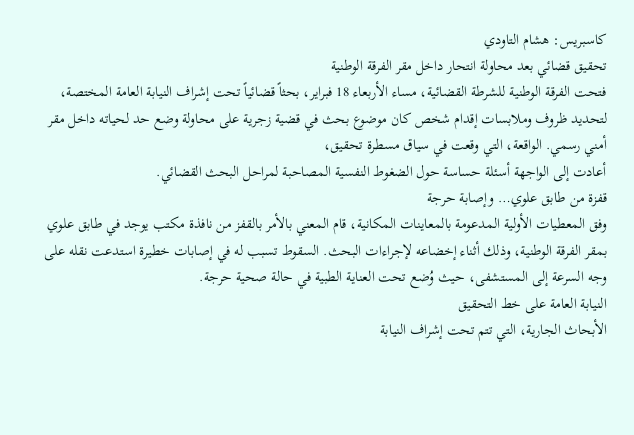كاسبريس: هشام التاودي
تحقيق قضائي بعد محاولة انتحار داخل مقر الفرقة الوطنية
فتحت الفرقة الوطنية للشرطة القضائية، مساء الأربعاء 18 فبراير، بحثاً قضائياً تحت إشراف النيابة العامة المختصة، لتحديد ظروف وملابسات إقدام شخص كان موضوع بحث في قضية زجرية على محاولة وضع حد لحياته داخل مقر أمني رسمي. الواقعة، التي وقعت في سياق مسطرة تحقيق،
أعادت إلى الواجهة أسئلة حساسة حول الضغوط النفسية المصاحبة لمراحل البحث القضائي.
قفزة من طابق علوي… وإصابة حرجة
وفق المعطيات الأولية المدعومة بالمعاينات المكانية، قام المعني بالأمر بالقفز من نافذة مكتب يوجد في طابق علوي بمقر الفرقة الوطنية، وذلك أثناء إخضاعه لإجراءات البحث. السقوط تسبب له في إصابات خطيرة استدعت نقله على وجه السرعة إلى المستشفى، حيث وُضع تحت العناية الطبية في حالة صحية حرجة.
النيابة العامة على خط التحقيق
الأبحاث الجارية، التي تتم تحت إشراف النيابة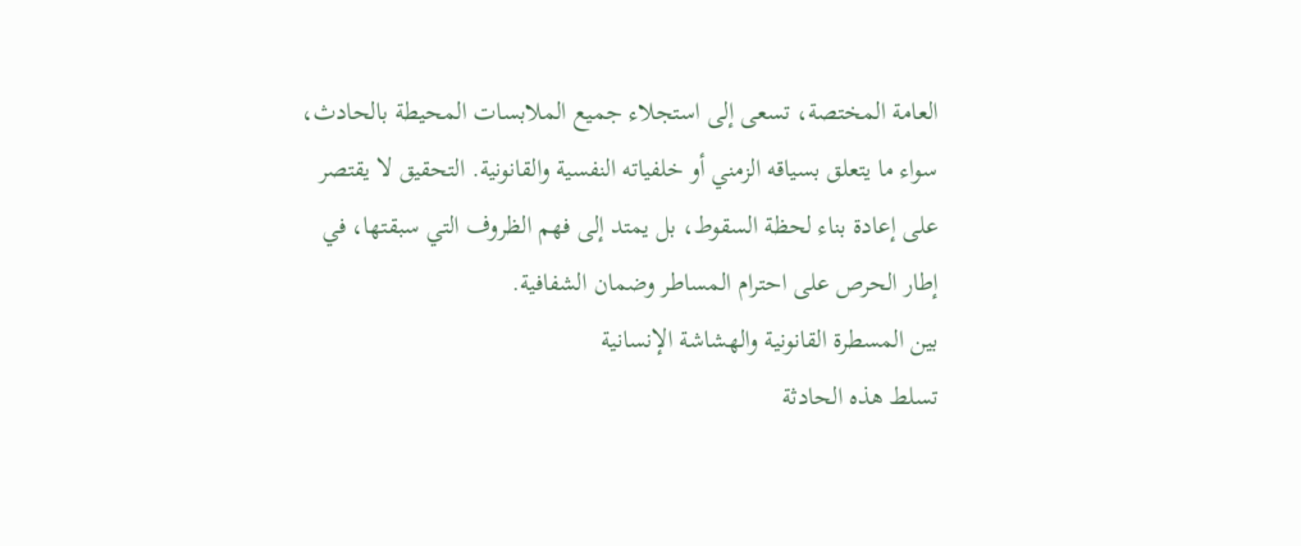العامة المختصة، تسعى إلى استجلاء جميع الملابسات المحيطة بالحادث، سواء ما يتعلق بسياقه الزمني أو خلفياته النفسية والقانونية. التحقيق لا يقتصر على إعادة بناء لحظة السقوط، بل يمتد إلى فهم الظروف التي سبقتها، في إطار الحرص على احترام المساطر وضمان الشفافية.
بين المسطرة القانونية والهشاشة الإنسانية
تسلط هذه الحادثة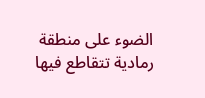الضوء على منطقة رمادية تتقاطع فيها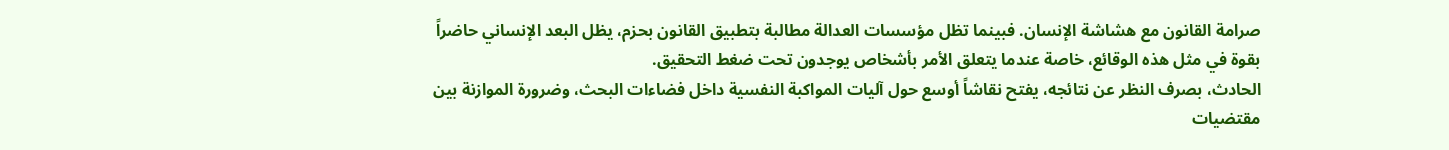صرامة القانون مع هشاشة الإنسان. فبينما تظل مؤسسات العدالة مطالبة بتطبيق القانون بحزم، يظل البعد الإنساني حاضراً بقوة في مثل هذه الوقائع، خاصة عندما يتعلق الأمر بأشخاص يوجدون تحت ضغط التحقيق.
الحادث، بصرف النظر عن نتائجه، يفتح نقاشاً أوسع حول آليات المواكبة النفسية داخل فضاءات البحث، وضرورة الموازنة بين مقتضيات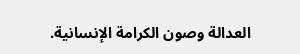العدالة وصون الكرامة الإنسانية.